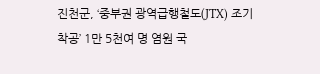진천군, ‘중부권 광역급행철도(JTX) 조기 착공’ 1만 5천여 명 염원 국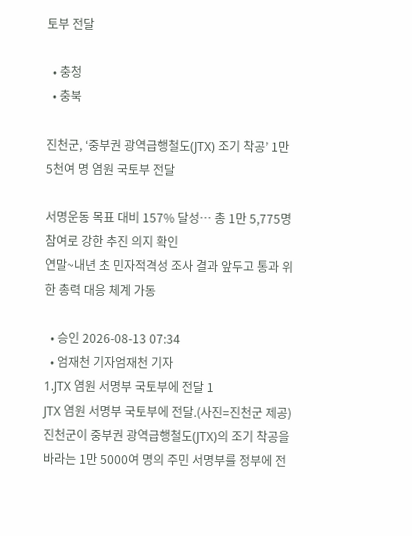토부 전달

  • 충청
  • 충북

진천군, ‘중부권 광역급행철도(JTX) 조기 착공’ 1만 5천여 명 염원 국토부 전달

서명운동 목표 대비 157% 달성… 총 1만 5,775명 참여로 강한 추진 의지 확인
연말~내년 초 민자적격성 조사 결과 앞두고 통과 위한 총력 대응 체계 가동

  • 승인 2026-08-13 07:34
  • 엄재천 기자엄재천 기자
1.JTX 염원 서명부 국토부에 전달 1
JTX 염원 서명부 국토부에 전달.(사진=진천군 제공)
진천군이 중부권 광역급행철도(JTX)의 조기 착공을 바라는 1만 5000여 명의 주민 서명부를 정부에 전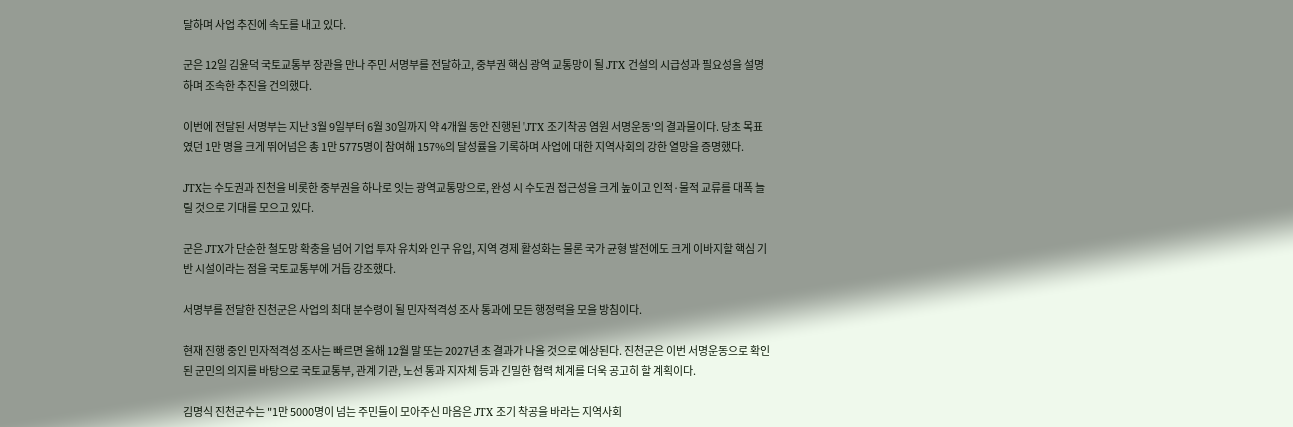달하며 사업 추진에 속도를 내고 있다.

군은 12일 김윤덕 국토교통부 장관을 만나 주민 서명부를 전달하고, 중부권 핵심 광역 교통망이 될 JTX 건설의 시급성과 필요성을 설명하며 조속한 추진을 건의했다.

이번에 전달된 서명부는 지난 3월 9일부터 6월 30일까지 약 4개월 동안 진행된 'JTX 조기착공 염원 서명운동'의 결과물이다. 당초 목표였던 1만 명을 크게 뛰어넘은 총 1만 5775명이 참여해 157%의 달성률을 기록하며 사업에 대한 지역사회의 강한 열망을 증명했다.

JTX는 수도권과 진천을 비롯한 중부권을 하나로 잇는 광역교통망으로, 완성 시 수도권 접근성을 크게 높이고 인적·물적 교류를 대폭 늘릴 것으로 기대를 모으고 있다.

군은 JTX가 단순한 철도망 확충을 넘어 기업 투자 유치와 인구 유입, 지역 경제 활성화는 물론 국가 균형 발전에도 크게 이바지할 핵심 기반 시설이라는 점을 국토교통부에 거듭 강조했다.

서명부를 전달한 진천군은 사업의 최대 분수령이 될 민자적격성 조사 통과에 모든 행정력을 모을 방침이다.

현재 진행 중인 민자적격성 조사는 빠르면 올해 12월 말 또는 2027년 초 결과가 나올 것으로 예상된다. 진천군은 이번 서명운동으로 확인된 군민의 의지를 바탕으로 국토교통부, 관계 기관, 노선 통과 지자체 등과 긴밀한 협력 체계를 더욱 공고히 할 계획이다.

김명식 진천군수는 "1만 5000명이 넘는 주민들이 모아주신 마음은 JTX 조기 착공을 바라는 지역사회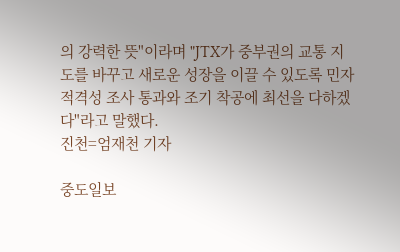의 강력한 뜻"이라며 "JTX가 중부권의 교통 지도를 바꾸고 새로운 성장을 이끌 수 있도록 민자적격성 조사 통과와 조기 착공에 최선을 다하겠다"라고 말했다.
진천=엄재천 기자

중도일보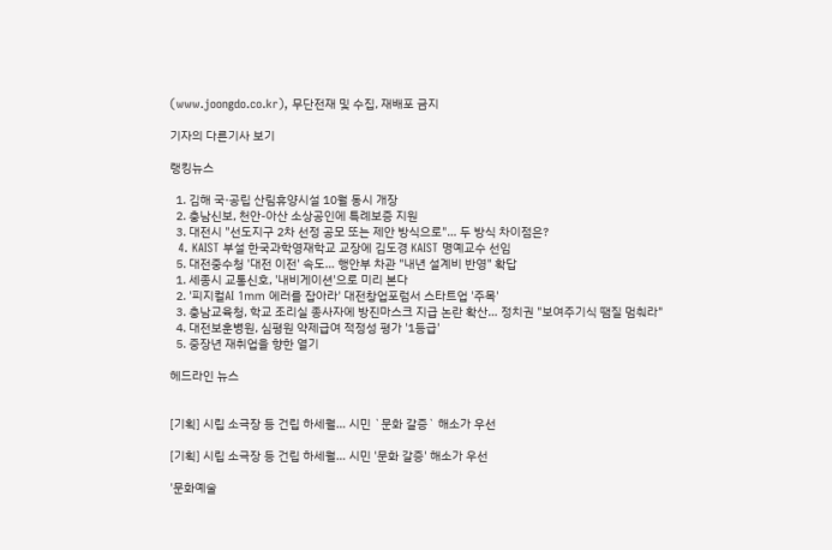(www.joongdo.co.kr), 무단전재 및 수집, 재배포 금지

기자의 다른기사 보기

랭킹뉴스

  1. 김해 국·공립 산림휴양시설 10월 동시 개장
  2. 충남신보, 천안-아산 소상공인에 특례보증 지원
  3. 대전시 "선도지구 2차 선정 공모 또는 제안 방식으로"… 두 방식 차이점은?
  4. KAIST 부설 한국과학영재학교 교장에 김도경 KAIST 명예교수 선임
  5. 대전중수청 '대전 이전' 속도… 행안부 차관 "내년 설계비 반영" 확답
  1. 세종시 교통신호, '내비게이션'으로 미리 본다
  2. '피지컬AI 1㎜ 에러를 잡아라' 대전창업포럼서 스타트업 '주목'
  3. 충남교육청, 학교 조리실 종사자에 방진마스크 지급 논란 확산… 정치권 "보여주기식 땜질 멈춰라"
  4. 대전보훈병원, 심평원 약제급여 적정성 평가 '1등급'
  5. 중장년 재취업을 향한 열기

헤드라인 뉴스


[기획] 시립 소극장 등 건립 하세월… 시민 `문화 갈증` 해소가 우선

[기획] 시립 소극장 등 건립 하세월… 시민 '문화 갈증' 해소가 우선

'문화예술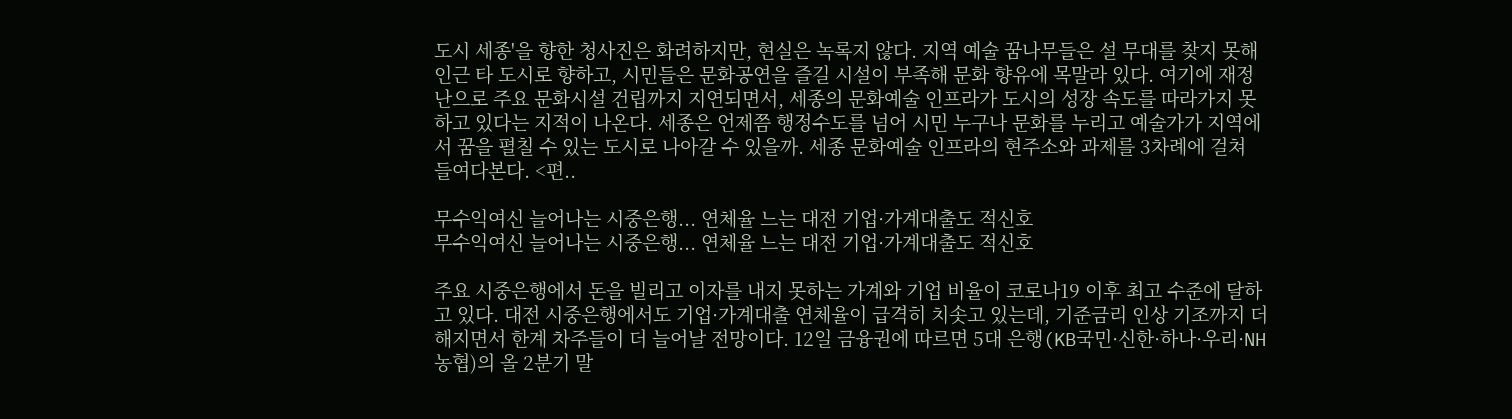도시 세종'을 향한 청사진은 화려하지만, 현실은 녹록지 않다. 지역 예술 꿈나무들은 설 무대를 찾지 못해 인근 타 도시로 향하고, 시민들은 문화공연을 즐길 시설이 부족해 문화 향유에 목말라 있다. 여기에 재정난으로 주요 문화시설 건립까지 지연되면서, 세종의 문화예술 인프라가 도시의 성장 속도를 따라가지 못하고 있다는 지적이 나온다. 세종은 언제쯤 행정수도를 넘어 시민 누구나 문화를 누리고 예술가가 지역에서 꿈을 펼칠 수 있는 도시로 나아갈 수 있을까. 세종 문화예술 인프라의 현주소와 과제를 3차례에 걸쳐 들여다본다. <편..

무수익여신 늘어나는 시중은행... 연체율 느는 대전 기업·가계대출도 적신호
무수익여신 늘어나는 시중은행... 연체율 느는 대전 기업·가계대출도 적신호

주요 시중은행에서 돈을 빌리고 이자를 내지 못하는 가계와 기업 비율이 코로나19 이후 최고 수준에 달하고 있다. 대전 시중은행에서도 기업·가계대출 연체율이 급격히 치솟고 있는데, 기준금리 인상 기조까지 더해지면서 한계 차주들이 더 늘어날 전망이다. 12일 금융권에 따르면 5대 은행(KB국민·신한·하나·우리·NH농협)의 올 2분기 말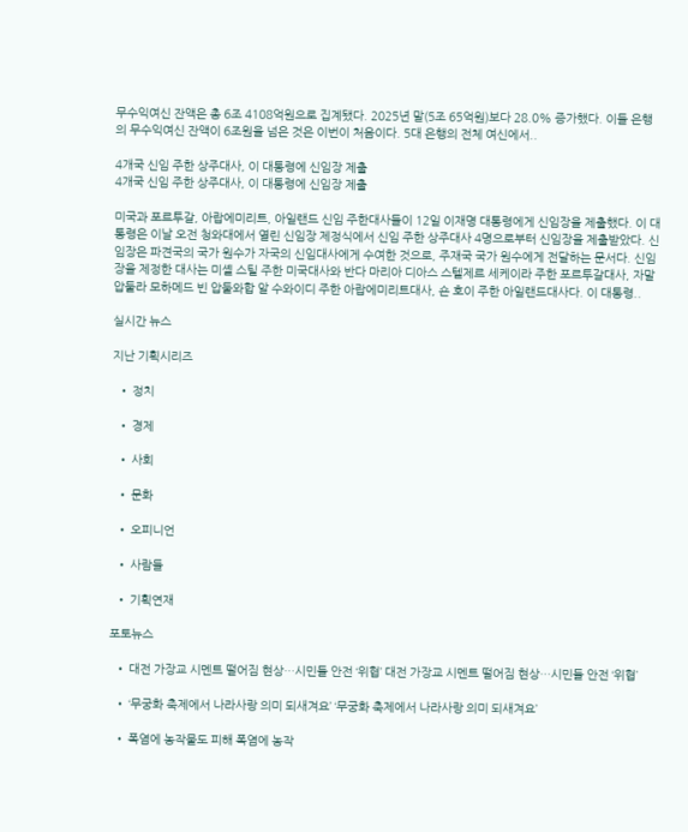무수익여신 잔액은 총 6조 4108억원으로 집계됐다. 2025년 말(5조 65억원)보다 28.0% 증가했다. 이들 은행의 무수익여신 잔액이 6조원을 넘은 것은 이번이 처음이다. 5대 은행의 전체 여신에서..

4개국 신임 주한 상주대사, 이 대통령에 신임장 제출
4개국 신임 주한 상주대사, 이 대통령에 신임장 제출

미국과 포르투갈, 아랍에미리트, 아일랜드 신임 주한대사들이 12일 이재명 대통령에게 신임장을 제출했다. 이 대통령은 이날 오전 청와대에서 열린 신임장 제정식에서 신임 주한 상주대사 4명으로부터 신임장을 제출받았다. 신임장은 파견국의 국가 원수가 자국의 신임대사에게 수여한 것으로, 주재국 국가 원수에게 전달하는 문서다. 신임장을 제정한 대사는 미셸 스틸 주한 미국대사와 반다 마리아 디아스 스텔제르 세케이라 주한 포르투갈대사, 자말 압둘라 모하메드 빈 압둘와합 알 수와이디 주한 아랍에미리트대사, 숀 호이 주한 아일랜드대사다. 이 대통령..

실시간 뉴스

지난 기획시리즈

  • 정치

  • 경제

  • 사회

  • 문화

  • 오피니언

  • 사람들

  • 기획연재

포토뉴스

  • 대전 가장교 시멘트 떨어짐 현상…시민들 안전 ‘위협’ 대전 가장교 시멘트 떨어짐 현상…시민들 안전 ‘위협’

  • ‘무궁화 축제에서 나라사랑 의미 되새겨요’ ‘무궁화 축제에서 나라사랑 의미 되새겨요’

  • 폭염에 농작물도 피해 폭염에 농작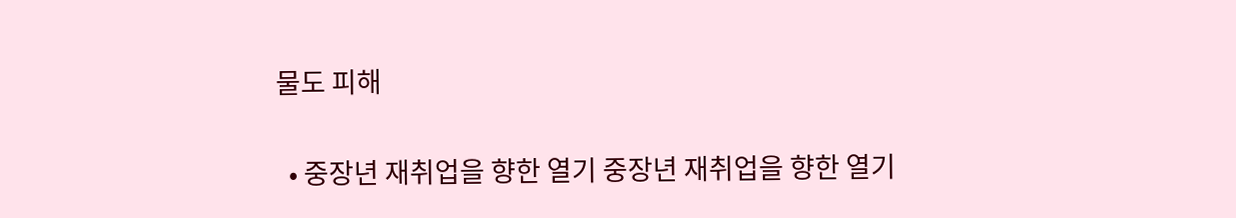물도 피해

  • 중장년 재취업을 향한 열기 중장년 재취업을 향한 열기